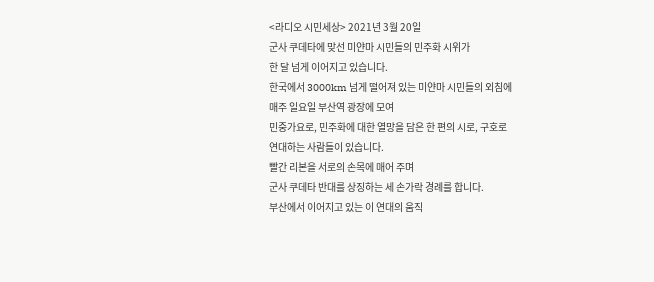<라디오 시민세상> 2021년 3월 20일
군사 쿠데타에 맞선 미얀마 시민들의 민주화 시위가
한 달 넘게 이어지고 있습니다.
한국에서 3000km 넘게 떨어져 있는 미얀마 시민들의 외침에
매주 일요일 부산역 광장에 모여
민중가요로, 민주화에 대한 열망을 담은 한 편의 시로, 구호로
연대하는 사람들이 있습니다.
빨간 리본을 서로의 손목에 매어 주며
군사 쿠데타 반대를 상징하는 세 손가락 경례를 합니다.
부산에서 이어지고 있는 이 연대의 움직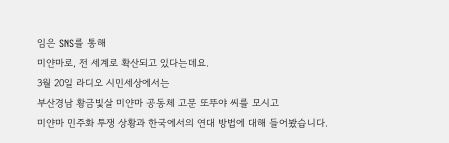임은 SNS를 통해
미얀마로, 전 세계로 확산되고 있다는데요.
3월 20일 라디오 시민세상에서는
부산경남 황금빛살 미얀마 공동체 고문 또뚜야 씨를 모시고
미얀마 민주화 투쟁 상황과 한국에서의 연대 방법에 대해 들어봤습니다.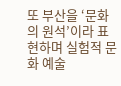또 부산을 ‘문화의 원석’이라 표현하며 실험적 문화 예술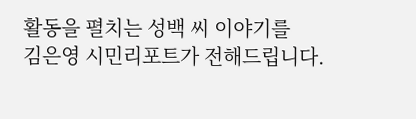활동을 펼치는 성백 씨 이야기를
김은영 시민리포트가 전해드립니다.